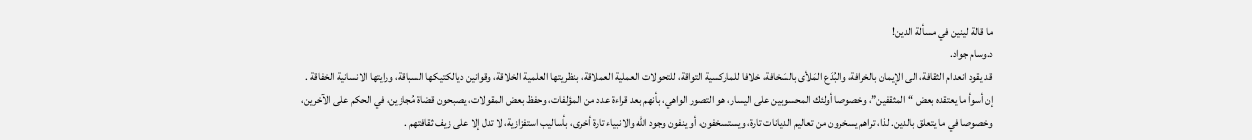ما قالة لينين في مسألة الدين!
د.وسام جواد.
قد يقود انعدام الثقافة، الى الإيمان بالخرافة، والبُدَع المَلأى بالسَخافة، خلافا للماركسية التواقة، للتحولات العملية العملاقة، بنظريتها العلمية الخلاقة، وقوانين ديالكتيكها السباقة، ورايتها الانسانية الخفاقة .
إن أسوأ ما يعتقده بعض “المثقفين”، وخصوصا أولئك المحسوبين على اليسار، هو التصور الواهي، بأنهم بعد قراءة عدد من المؤلفات، وحفظ بعض المقولات، يصبحون قضاة مُجازين، في الحكم على الآخرين، وخصوصا في ما يتعلق بالدين. لذا، تراهم يسخرون من تعاليم الديانات تارة، ويستسخفون، أو ينفون وجود الله والانبياء تارة أخرى، بأساليب استفزازية، لا تدل إلا على زيف ثقافتهم .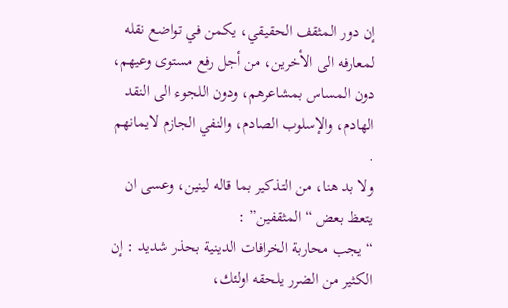إن دور المثقف الحقيقي، يكمن في تواضع نقله لمعارفه الى الأخرين، من أجل رفع مستوى وعيهم، دون المساس بمشاعرهم، ودون اللجوء الى النقد الهادم، والإسلوب الصادم، والنفي الجازم لايمانهم .
ولا بد هنا، من التذكير بما قاله لينين، وعسى ان يتعظ بعض “المثقفين” :
“يجب محاربة الخرافات الدينية بحذر شديد : إن الكثير من الضرر يلحقه اولئك،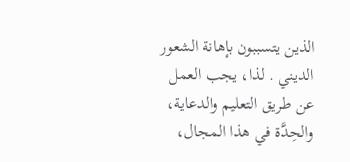الذين يتسببون بإهانة الشعور الديني . لذا، يجب العمل عن طريق التعليم والدعاية، والحِدَّة في هذا المجال،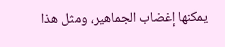يمكنها إغضاب الجماهير، ومثل هذا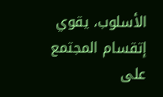الأسلوب، يقوي إتقسام المجتمع على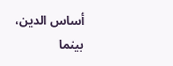أساس الدين، بينما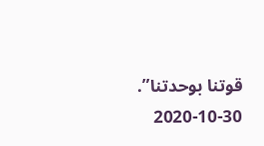قوتنا بوحدتنا”.
2020-10-30